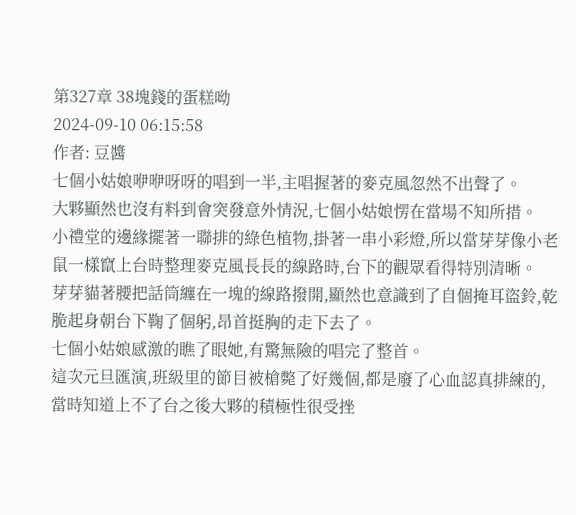第327章 38塊錢的蛋糕呦
2024-09-10 06:15:58
作者: 豆醬
七個小姑娘咿咿呀呀的唱到一半,主唱握著的麥克風忽然不出聲了。
大夥顯然也沒有料到會突發意外情況,七個小姑娘愣在當場不知所措。
小禮堂的邊緣擺著一聯排的綠色植物,掛著一串小彩燈,所以當芽芽像小老鼠一樣竄上台時整理麥克風長長的線路時,台下的觀眾看得特別清晰。
芽芽貓著腰把話筒纏在一塊的線路撥開,顯然也意識到了自個掩耳盜鈴,乾脆起身朝台下鞠了個躬,昂首挺胸的走下去了。
七個小姑娘感激的瞧了眼她,有驚無險的唱完了整首。
這次元旦匯演,班級里的節目被槍斃了好幾個,都是廢了心血認真排練的,當時知道上不了台之後大夥的積極性很受挫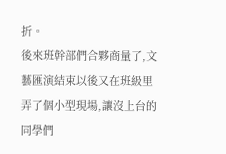折。
後來班幹部們合夥商量了,文藝匯演結束以後又在班級里弄了個小型現場,讓沒上台的同學們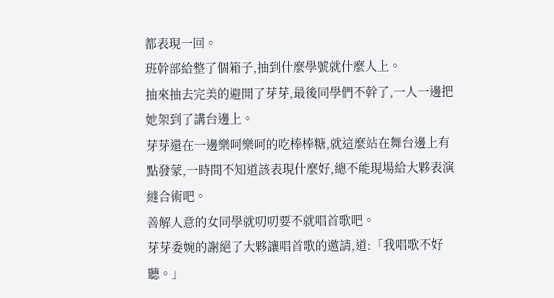都表現一回。
班幹部給整了個箱子,抽到什麼學號就什麼人上。
抽來抽去完美的避開了芽芽,最後同學們不幹了,一人一邊把她架到了講台邊上。
芽芽還在一邊樂呵樂呵的吃棒棒糖,就這麼站在舞台邊上有點發蒙,一時間不知道該表現什麼好,總不能現場給大夥表演縫合術吧。
善解人意的女同學就叨叨要不就唱首歌吧。
芽芽委婉的謝絕了大夥讓唱首歌的邀請,道:「我唱歌不好聽。」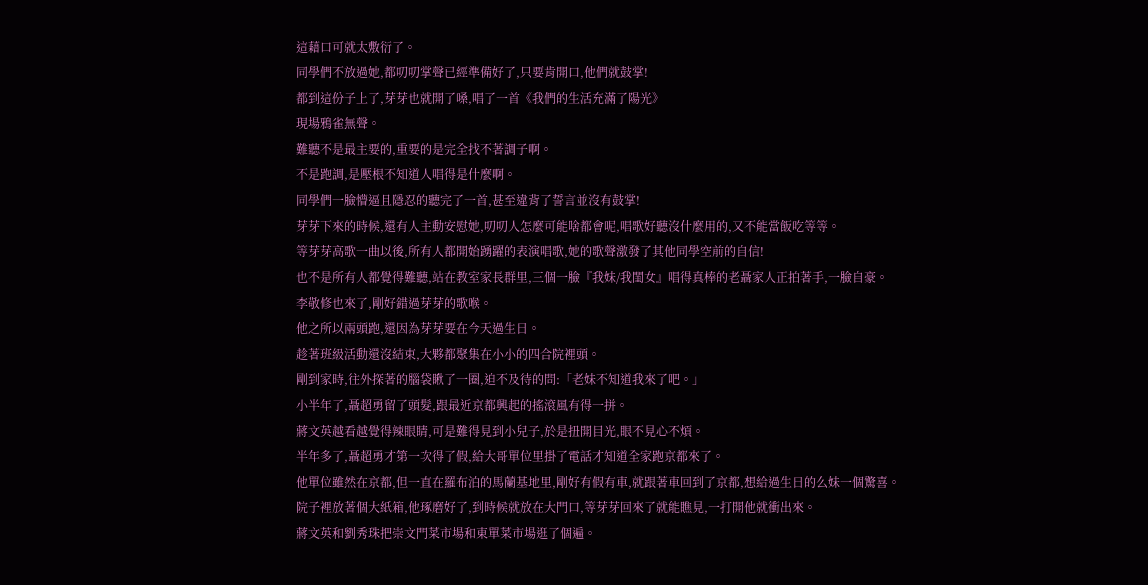這藉口可就太敷衍了。
同學們不放過她,都叨叨掌聲已經準備好了,只要肯開口,他們就鼓掌!
都到這份子上了,芽芽也就開了嗓,唱了一首《我們的生活充滿了陽光》
現場鴉雀無聲。
難聽不是最主要的,重要的是完全找不著調子啊。
不是跑調,是壓根不知道人唱得是什麼啊。
同學們一臉懵逼且隱忍的聽完了一首,甚至違背了誓言並沒有鼓掌!
芽芽下來的時候,還有人主動安慰她,叨叨人怎麼可能啥都會呢,唱歌好聽沒什麼用的,又不能當飯吃等等。
等芽芽高歌一曲以後,所有人都開始踴躍的表演唱歌,她的歌聲激發了其他同學空前的自信!
也不是所有人都覺得難聽,站在教室家長群里,三個一臉『我妹/我閨女』唱得真棒的老聶家人正拍著手,一臉自豪。
李敬修也來了,剛好錯過芽芽的歌喉。
他之所以兩頭跑,還因為芽芽要在今天過生日。
趁著班級活動還沒結束,大夥都聚集在小小的四合院裡頭。
剛到家時,往外探著的腦袋瞅了一圈,迫不及待的問:「老妹不知道我來了吧。」
小半年了,聶超勇留了頭髮,跟最近京都興起的搖滾風有得一拼。
蔣文英越看越覺得辣眼睛,可是難得見到小兒子,於是扭開目光,眼不見心不煩。
半年多了,聶超勇才第一次得了假,給大哥單位里掛了電話才知道全家跑京都來了。
他單位雖然在京都,但一直在羅布泊的馬蘭基地里,剛好有假有車,就跟著車回到了京都,想給過生日的么妹一個驚喜。
院子裡放著個大紙箱,他琢磨好了,到時候就放在大門口,等芽芽回來了就能瞧見,一打開他就衝出來。
蔣文英和劉秀珠把崇文門菜市場和東單菜市場逛了個遍。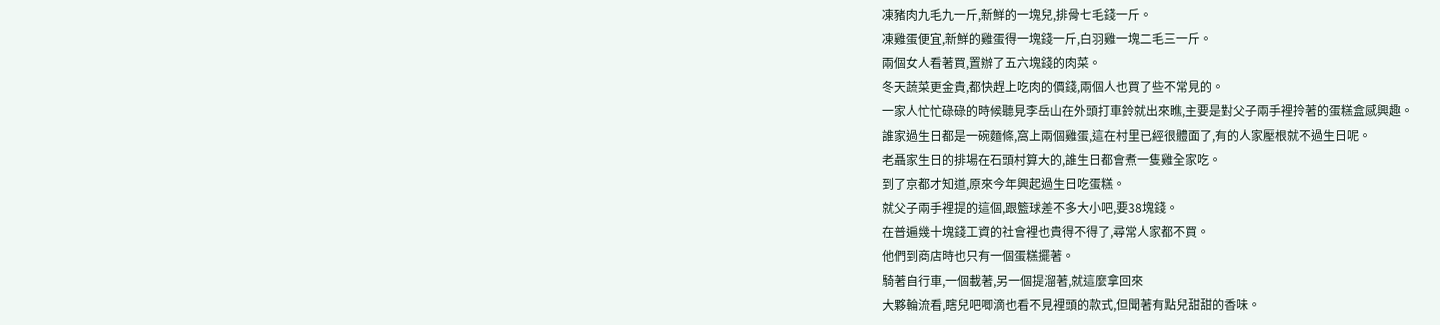凍豬肉九毛九一斤,新鮮的一塊兒,排骨七毛錢一斤。
凍雞蛋便宜,新鮮的雞蛋得一塊錢一斤,白羽雞一塊二毛三一斤。
兩個女人看著買,置辦了五六塊錢的肉菜。
冬天蔬菜更金貴,都快趕上吃肉的價錢,兩個人也買了些不常見的。
一家人忙忙碌碌的時候聽見李岳山在外頭打車鈴就出來瞧,主要是對父子兩手裡拎著的蛋糕盒感興趣。
誰家過生日都是一碗麵條,窩上兩個雞蛋,這在村里已經很體面了,有的人家壓根就不過生日呢。
老聶家生日的排場在石頭村算大的,誰生日都會煮一隻雞全家吃。
到了京都才知道,原來今年興起過生日吃蛋糕。
就父子兩手裡提的這個,跟籃球差不多大小吧,要38塊錢。
在普遍幾十塊錢工資的社會裡也貴得不得了,尋常人家都不買。
他們到商店時也只有一個蛋糕擺著。
騎著自行車,一個載著,另一個提溜著,就這麼拿回來
大夥輪流看,瞎兒吧唧滴也看不見裡頭的款式,但聞著有點兒甜甜的香味。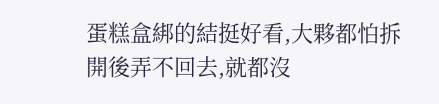蛋糕盒綁的結挺好看,大夥都怕拆開後弄不回去,就都沒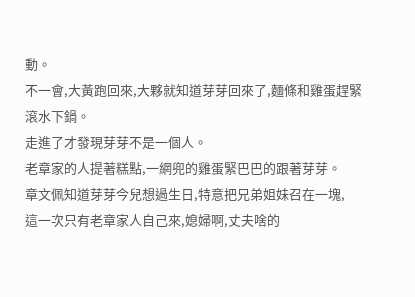動。
不一會,大黃跑回來,大夥就知道芽芽回來了,麵條和雞蛋趕緊滾水下鍋。
走進了才發現芽芽不是一個人。
老章家的人提著糕點,一網兜的雞蛋緊巴巴的跟著芽芽。
章文佩知道芽芽今兒想過生日,特意把兄弟姐妹召在一塊,
這一次只有老章家人自己來,媳婦啊,丈夫啥的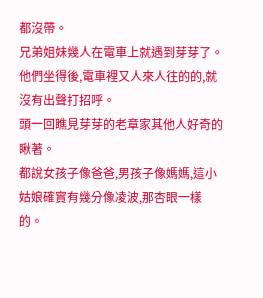都沒帶。
兄弟姐妹幾人在電車上就遇到芽芽了。
他們坐得後,電車裡又人來人往的的,就沒有出聲打招呼。
頭一回瞧見芽芽的老章家其他人好奇的瞅著。
都說女孩子像爸爸,男孩子像媽媽,這小姑娘確實有幾分像凌波,那杏眼一樣的。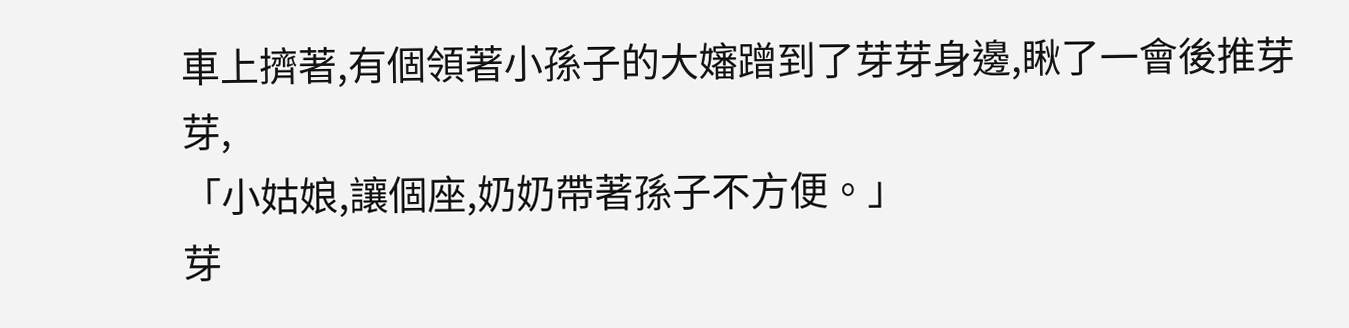車上擠著,有個領著小孫子的大嬸蹭到了芽芽身邊,瞅了一會後推芽芽,
「小姑娘,讓個座,奶奶帶著孫子不方便。」
芽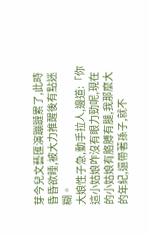芽今兒文藝匯演蹦躂累了,此時昏昏欲睡,被大力推醒後有點迷糊。
大娘性子急,動手拉人,邊道:「你這小姑娘咋沒有眼力勁呢,現在的小姑娘有胳膊有腿,我那麼大的年紀,還帶著孫子,就不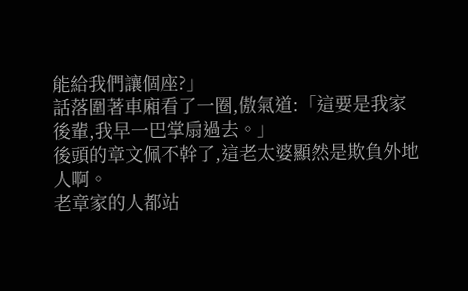能給我們讓個座?」
話落圍著車廂看了一圈,傲氣道:「這要是我家後輩,我早一巴掌扇過去。」
後頭的章文佩不幹了,這老太婆顯然是欺負外地人啊。
老章家的人都站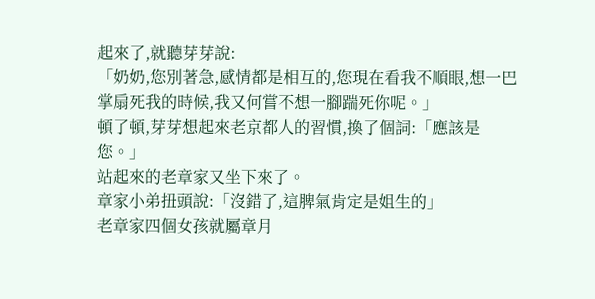起來了,就聽芽芽說:
「奶奶,您別著急,感情都是相互的,您現在看我不順眼,想一巴掌扇死我的時候,我又何嘗不想一腳踹死你呢。」
頓了頓,芽芽想起來老京都人的習慣,換了個詞:「應該是您。」
站起來的老章家又坐下來了。
章家小弟扭頭說:「沒錯了,這脾氣肯定是姐生的」
老章家四個女孩就屬章月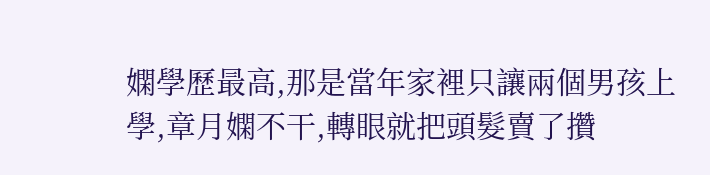嫻學歷最高,那是當年家裡只讓兩個男孩上學,章月嫻不干,轉眼就把頭髮賣了攢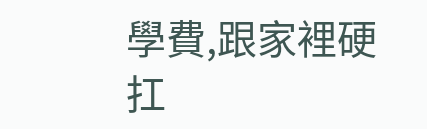學費,跟家裡硬扛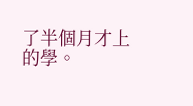了半個月才上的學。